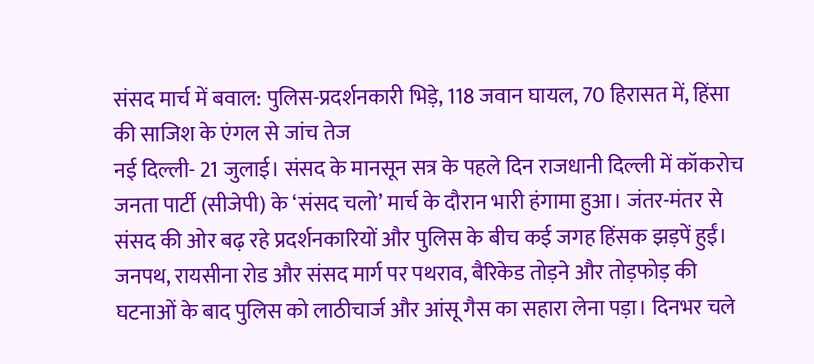संसद मार्च में बवाल: पुलिस-प्रदर्शनकारी भिड़े, 118 जवान घायल, 70 हिरासत में, हिंसा की साजिश के एंगल से जांच तेज
नई दिल्ली- 21 जुलाई। संसद के मानसून सत्र के पहले दिन राजधानी दिल्ली में कॉकरोच जनता पार्टी (सीजेपी) के ‘संसद चलो’ मार्च के दौरान भारी हंगामा हुआ। जंतर-मंतर से संसद की ओर बढ़ रहे प्रदर्शनकारियों और पुलिस के बीच कई जगह हिंसक झड़पें हुईं। जनपथ, रायसीना रोड और संसद मार्ग पर पथराव, बैरिकेड तोड़ने और तोड़फोड़ की घटनाओं के बाद पुलिस को लाठीचार्ज और आंसू गैस का सहारा लेना पड़ा। दिनभर चले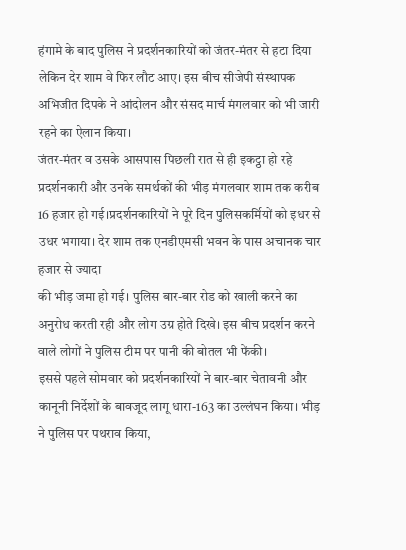हंगामे के बाद पुलिस ने प्रदर्शनकारियों को जंतर-मंतर से हटा दिया लेकिन देर शाम वे फिर लौट आए। इस बीच सीजेपी संस्थापक अभिजीत दिपके ने आंदोलन और संसद मार्च मंगलवार को भी जारी रहने का ऐलान किया।
जंतर-मंतर व उसके आसपास पिछली रात से ही इकट्ठा हो रहे प्रदर्शनकारी और उनके समर्थकों की भीड़ मंगलवार शाम तक करीब 16 हजार हो गई।प्रदर्शनकारियों ने पूरे दिन पुलिसकर्मियों को इधर से उधर भगाया। देर शाम तक एनडीएमसी भवन के पास अचानक चार हजार से ज्यादा
की भीड़ जमा हो गई। पुलिस बार-बार रोड को खाली करने का अनुरोध करती रही और लोग उग्र होते दिखे। इस बीच प्रदर्शन करने वाले लोगों ने पुलिस टीम पर पानी की बोतल भी फेंकी।
इससे पहले सोमवार को प्रदर्शनकारियों ने बार-बार चेतावनी और कानूनी निर्देशों के बावजूद लागू धारा-163 का उल्लंघन किया। भीड़ ने पुलिस पर पथराव किया,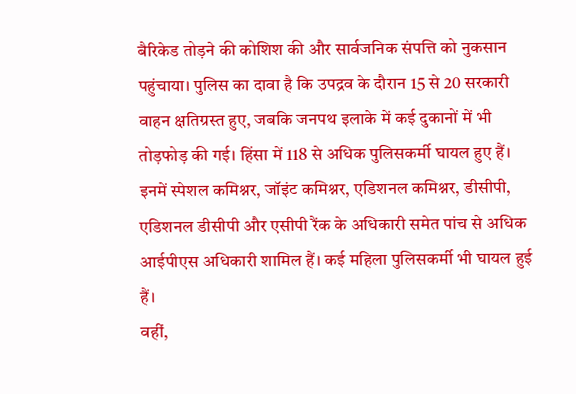बैरिकेड तोड़ने की कोशिश की और सार्वजनिक संपत्ति को नुकसान पहुंचाया। पुलिस का दावा है कि उपद्रव के दौरान 15 से 20 सरकारी वाहन क्षतिग्रस्त हुए, जबकि जनपथ इलाके में कई दुकानों में भी तोड़फोड़ की गई। हिंसा में 118 से अधिक पुलिसकर्मी घायल हुए हैं। इनमें स्पेशल कमिश्नर, जॉइंट कमिश्नर, एडिशनल कमिश्नर, डीसीपी, एडिशनल डीसीपी और एसीपी रैंक के अधिकारी समेत पांच से अधिक आईपीएस अधिकारी शामिल हैं। कई महिला पुलिसकर्मी भी घायल हुई हैं।
वहीं,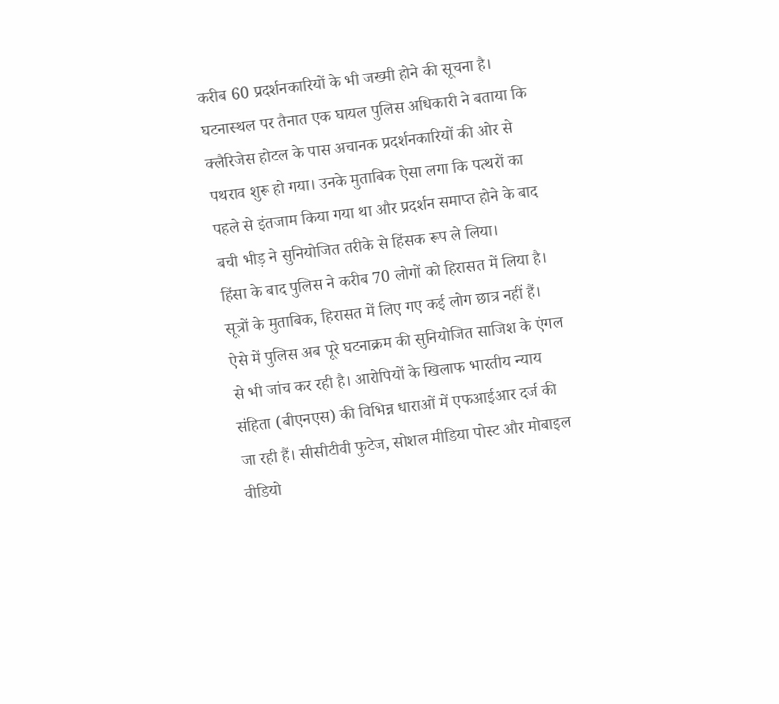करीब 60 प्रदर्शनकारियों के भी जख्मी होने की सूचना है। घटनास्थल पर तैनात एक घायल पुलिस अधिकारी ने बताया कि क्लैरिजेस होटल के पास अचानक प्रदर्शनकारियों की ओर से पथराव शुरू हो गया। उनके मुताबिक ऐसा लगा कि पत्थरों का पहले से इंतजाम किया गया था और प्रदर्शन समाप्त होने के बाद बची भीड़ ने सुनियोजित तरीके से हिंसक रूप ले लिया।
हिंसा के बाद पुलिस ने करीब 70 लोगों को हिरासत में लिया है। सूत्रों के मुताबिक, हिरासत में लिए गए कई लोग छात्र नहीं हैं। ऐसे में पुलिस अब पूरे घटनाक्रम की सुनियोजित साजिश के एंगल से भी जांच कर रही है। आरोपियों के खिलाफ भारतीय न्याय संहिता (बीएनएस) की विभिन्न धाराओं में एफआईआर दर्ज की जा रही हैं। सीसीटीवी फुटेज, सोशल मीडिया पोस्ट और मोबाइल वीडियो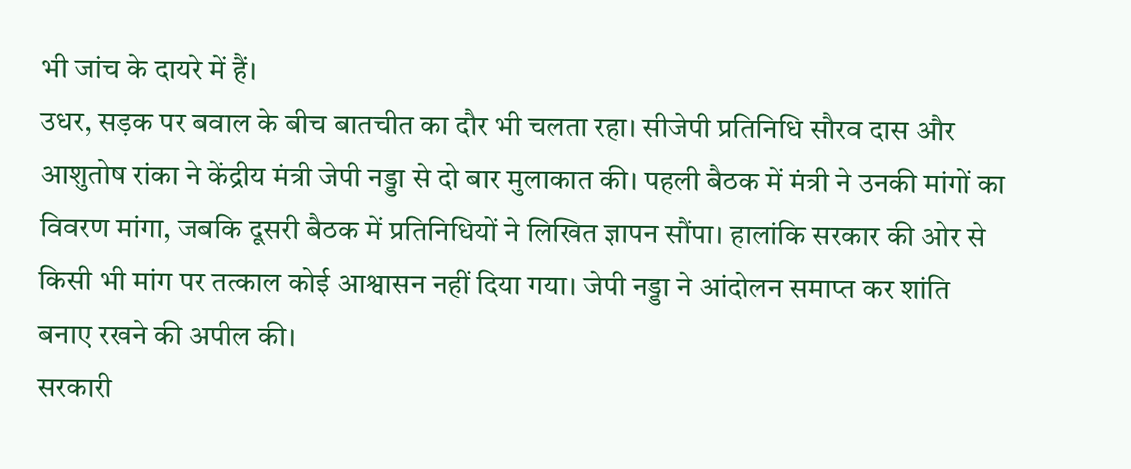भी जांच के दायरे में हैं।
उधर, सड़क पर बवाल के बीच बातचीत का दौर भी चलता रहा। सीजेपी प्रतिनिधि सौरव दास और आशुतोष रांका ने केंद्रीय मंत्री जेपी नड्डा से दो बार मुलाकात की। पहली बैठक में मंत्री ने उनकी मांगों का विवरण मांगा, जबकि दूसरी बैठक में प्रतिनिधियों ने लिखित ज्ञापन सौंपा। हालांकि सरकार की ओर से किसी भी मांग पर तत्काल कोई आश्वासन नहीं दिया गया। जेपी नड्डा ने आंदोलन समाप्त कर शांति बनाए रखने की अपील की।
सरकारी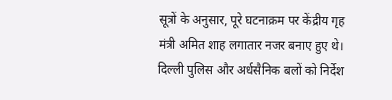सूत्रों के अनुसार, पूरे घटनाक्रम पर केंद्रीय गृह मंत्री अमित शाह लगातार नजर बनाए हुए थे। दिल्ली पुलिस और अर्धसैनिक बलों को निर्देश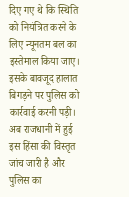दिए गए थे कि स्थिति को नियंत्रित करने के लिए न्यूनतम बल का इस्तेमाल किया जाए। इसके बावजूद हालात बिगड़ने पर पुलिस को कार्रवाई करनी पड़ी। अब राजधानी में हुई इस हिंसा की विस्तृत जांच जारी है और पुलिस का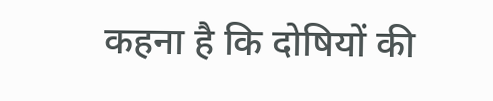कहना है कि दोषियों की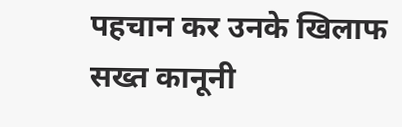पहचान कर उनके खिलाफ सख्त कानूनी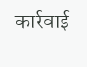कार्रवाई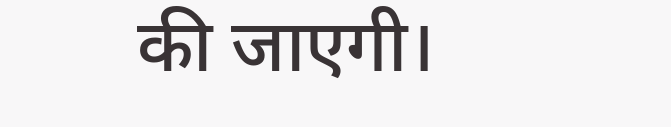की जाएगी।